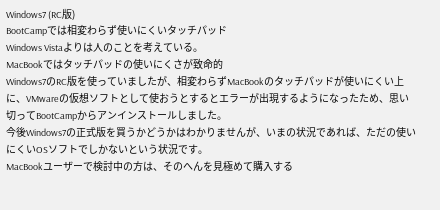Windows7 (RC版)
BootCampでは相変わらず使いにくいタッチパッド
Windows Vistaよりは人のことを考えている。
MacBookではタッチパッドの使いにくさが致命的
Windows7のRC版を使っていましたが、相変わらずMacBookのタッチパッドが使いにくい上に、VMwareの仮想ソフトとして使おうとするとエラーが出現するようになったため、思い切ってBootCampからアンインストールしました。
今後Windows7の正式版を買うかどうかはわかりませんが、いまの状況であれば、ただの使いにくいOSソフトでしかないという状況です。
MacBookユーザーで検討中の方は、そのへんを見極めて購入する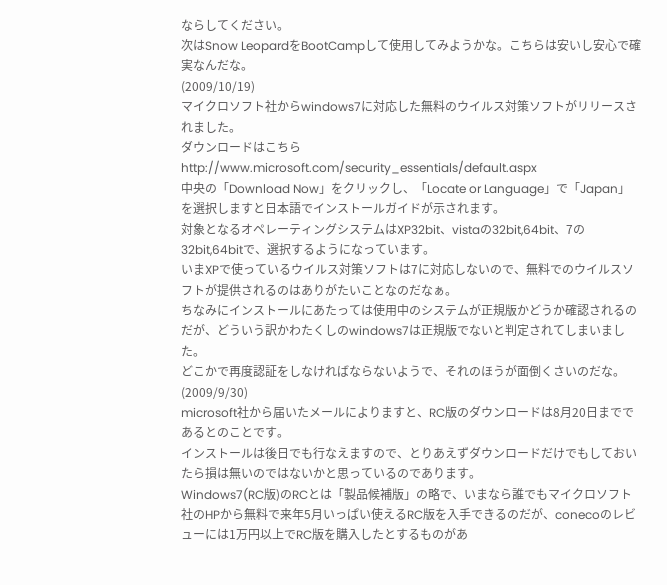ならしてください。
次はSnow LeopardをBootCampして使用してみようかな。こちらは安いし安心で確実なんだな。
(2009/10/19)
マイクロソフト社からwindows7に対応した無料のウイルス対策ソフトがリリースされました。
ダウンロードはこちらhttp://www.microsoft.com/security_essentials/default.aspx
中央の「Download Now」をクリックし、「Locate or Language」で「Japan」を選択しますと日本語でインストールガイドが示されます。
対象となるオペレーティングシステムはXP32bit、vistaの32bit,64bit、7の32bit,64bitで、選択するようになっています。
いまXPで使っているウイルス対策ソフトは7に対応しないので、無料でのウイルスソフトが提供されるのはありがたいことなのだなぁ。
ちなみにインストールにあたっては使用中のシステムが正規版かどうか確認されるのだが、どういう訳かわたくしのwindows7は正規版でないと判定されてしまいました。
どこかで再度認証をしなければならないようで、それのほうが面倒くさいのだな。
(2009/9/30)
microsoft社から届いたメールによりますと、RC版のダウンロードは8月20日までであるとのことです。
インストールは後日でも行なえますので、とりあえずダウンロードだけでもしておいたら損は無いのではないかと思っているのであります。
Windows7(RC版)のRCとは「製品候補版」の略で、いまなら誰でもマイクロソフト社のHPから無料で来年5月いっぱい使えるRC版を入手できるのだが、conecoのレビューには1万円以上でRC版を購入したとするものがあ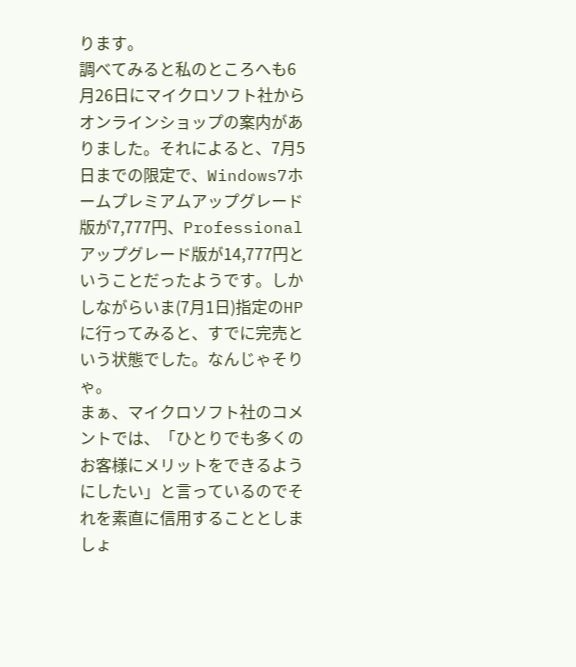ります。
調べてみると私のところへも6月26日にマイクロソフト社からオンラインショップの案内がありました。それによると、7月5日までの限定で、Windows7ホームプレミアムアップグレード版が7,777円、Professionalアップグレード版が14,777円ということだったようです。しかしながらいま(7月1日)指定のHPに行ってみると、すでに完売という状態でした。なんじゃそりゃ。
まぁ、マイクロソフト社のコメントでは、「ひとりでも多くのお客様にメリットをできるようにしたい」と言っているのでそれを素直に信用することとしましょ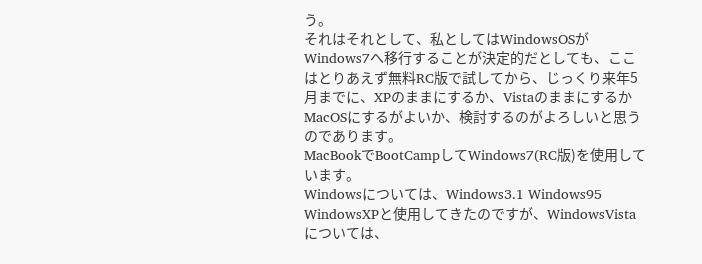う。
それはそれとして、私としてはWindowsOSがWindows7へ移行することが決定的だとしても、ここはとりあえず無料RC版で試してから、じっくり来年5月までに、XPのままにするか、VistaのままにするかMacOSにするがよいか、検討するのがよろしいと思うのであります。
MacBookでBootCampしてWindows7(RC版)を使用しています。
Windowsについては、Windows3.1 Windows95 WindowsXPと使用してきたのですが、WindowsVistaについては、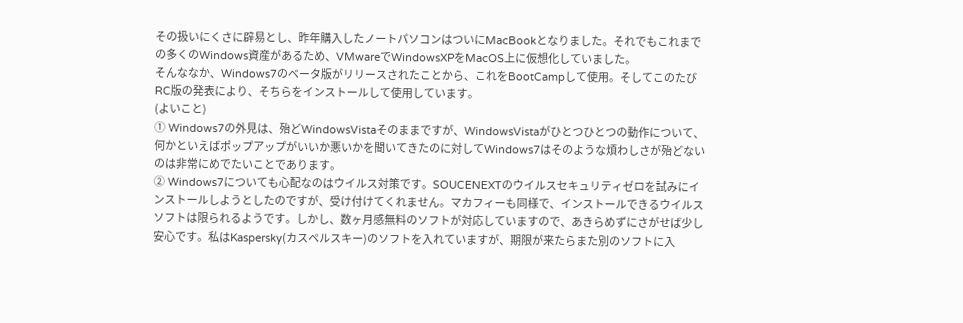その扱いにくさに辟易とし、昨年購入したノートパソコンはついにMacBookとなりました。それでもこれまでの多くのWindows資産があるため、VMwareでWindowsXPをMacOS上に仮想化していました。
そんななか、Windows7のベータ版がリリースされたことから、これをBootCampして使用。そしてこのたびRC版の発表により、そちらをインストールして使用しています。
(よいこと)
① Windows7の外見は、殆どWindowsVistaそのままですが、WindowsVistaがひとつひとつの動作について、何かといえばポップアップがいいか悪いかを聞いてきたのに対してWindows7はそのような煩わしさが殆どないのは非常にめでたいことであります。
② Windows7についても心配なのはウイルス対策です。SOUCENEXTのウイルスセキュリティゼロを試みにインストールしようとしたのですが、受け付けてくれません。マカフィーも同様で、インストールできるウイルスソフトは限られるようです。しかし、数ヶ月感無料のソフトが対応していますので、あきらめずにさがせば少し安心です。私はKaspersky(カスペルスキー)のソフトを入れていますが、期限が来たらまた別のソフトに入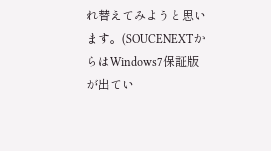れ替えてみようと思います。(SOUCENEXTからはWindows7保証版が出てい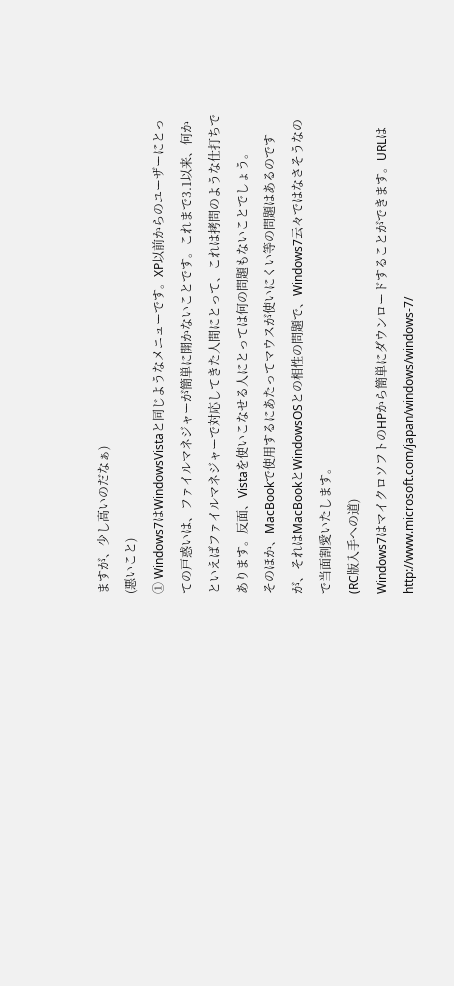ますが、少し高いのだなぁ)
(悪いこと)
① Windows7はWindowsVistaと同じようなメニューです。XP以前からのユーザーにとっての戸惑いは、ファイルマネジャーが簡単に開かないことです。これまで3.1以来、何かといえばファイルマネジャーで対応してきた人間にとって、これは拷問のような仕打ちであります。反面、Vistaを使いこなせる人にとっては何の問題もないことでしょう。
そのほか、MacBookで使用するにあたってマウスが使いにくい等の問題はあるのですが、それはMacBookとWindowsOSとの相性の問題で、Windows7云々ではなさそうなので当面割愛いたします。
(RC版入手への道)
Windows7はマイクロソフトのHPから簡単にダウンロードすることができます。URLは
http://www.microsoft.com/japan/windows/windows-7/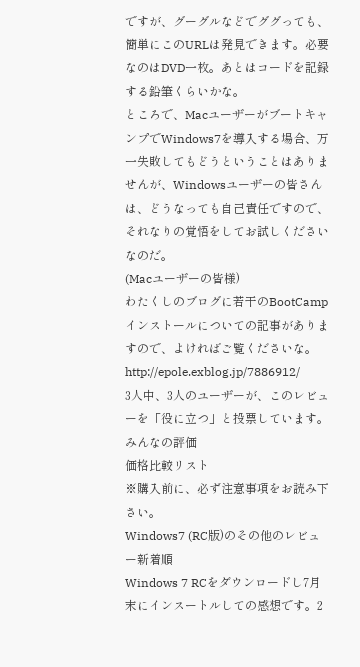ですが、グーグルなどでググっても、簡単にこのURLは発見できます。必要なのはDVD一枚。あとはコードを記録する鉛筆くらいかな。
ところで、MacユーザーがブートキャンプでWindows7を導入する場合、万一失敗してもどうということはありませんが、Windowsユーザーの皆さんは、どうなっても自己責任ですので、それなりの覚悟をしてお試しくださいなのだ。
(Macユーザーの皆様)
わたくしのブログに若干のBootCampインストールについての記事がありますので、よければご覧くださいな。
http://epole.exblog.jp/7886912/
3人中、3人のユーザーが、このレビューを「役に立つ」と投票しています。
みんなの評価
価格比較リスト
※購入前に、必ず注意事項をお読み下さい。
Windows7 (RC版)のその他のレビュー新着順
Windows 7 RCをダウンロードし7月末にインスートルしての感想です。2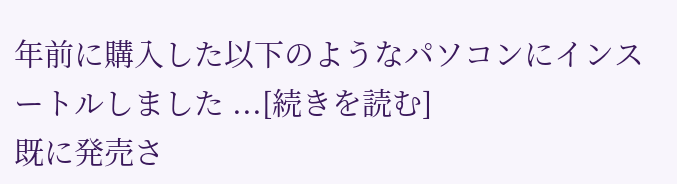年前に購入した以下のようなパソコンにインスートルしました ...[続きを読む]
既に発売さ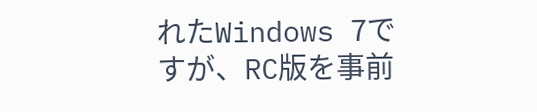れたWindows 7ですが、RC版を事前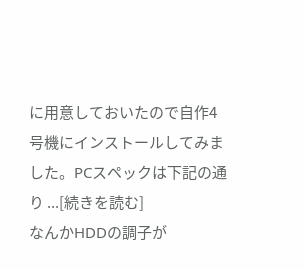に用意しておいたので自作4号機にインストールしてみました。PCスペックは下記の通り ...[続きを読む]
なんかHDDの調子が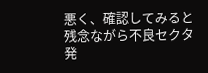悪く、確認してみると残念ながら不良セクタ発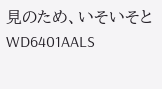見のため、いそいそとWD6401AALS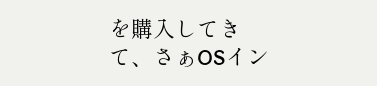を購入してきて、さぁOSイン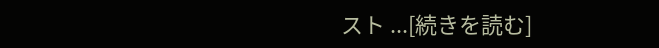スト ...[続きを読む]